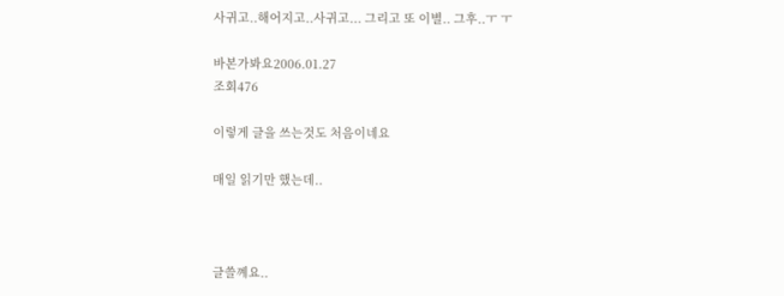사귀고..해어지고..사귀고... 그리고 또 이별.. 그후..ㅜ ㅜ

바본가봐요2006.01.27
조회476

이렇게 글을 쓰는것도 처음이네요

매일 읽기만 했는데..



글쓸꼐요..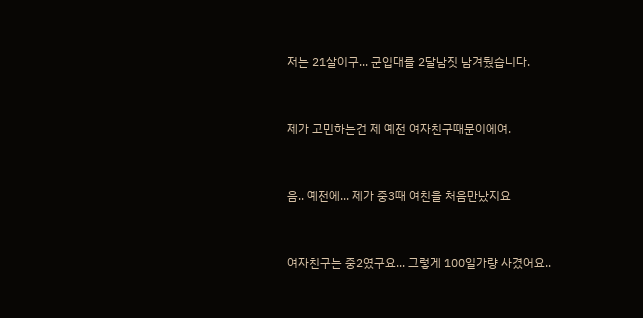저는 21살이구... 군입대를 2달남짓 남겨뒀습니다.



제가 고민하는건 제 예전 여자친구때문이에여.



음.. 예전에... 제가 중3때 여친을 처음만났지요



여자친구는 중2였구요... 그렇게 100일가량 사겼어요..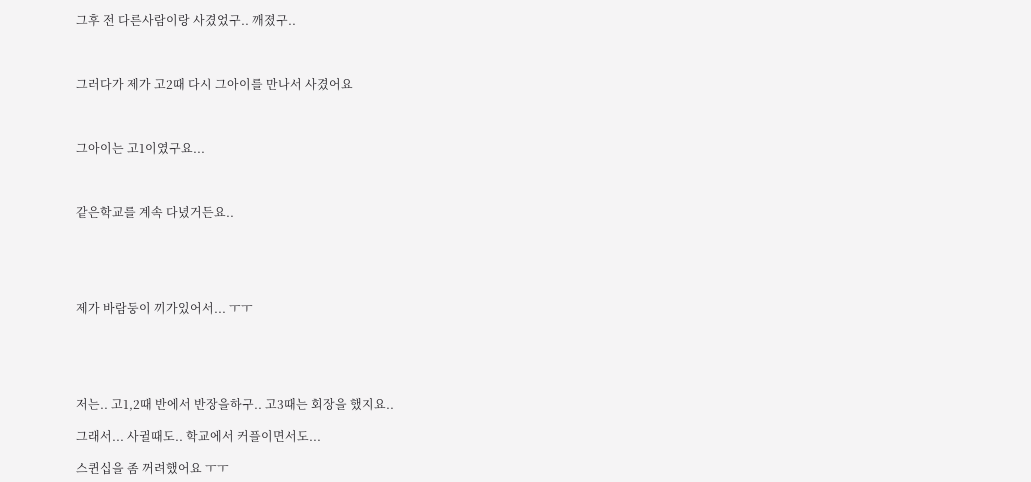그후 전 다른사람이랑 사겼었구.. 깨졌구..



그러다가 제가 고2때 다시 그아이를 만나서 사겼어요



그아이는 고1이였구요...



같은학교를 계속 다녔거든요..





제가 바람둥이 끼가있어서... ㅜㅜ





저는.. 고1,2때 반에서 반장을하구.. 고3때는 회장을 했지요..

그래서... 사귈때도.. 학교에서 커플이면서도...

스퀸십을 좀 꺼려했어요 ㅜㅜ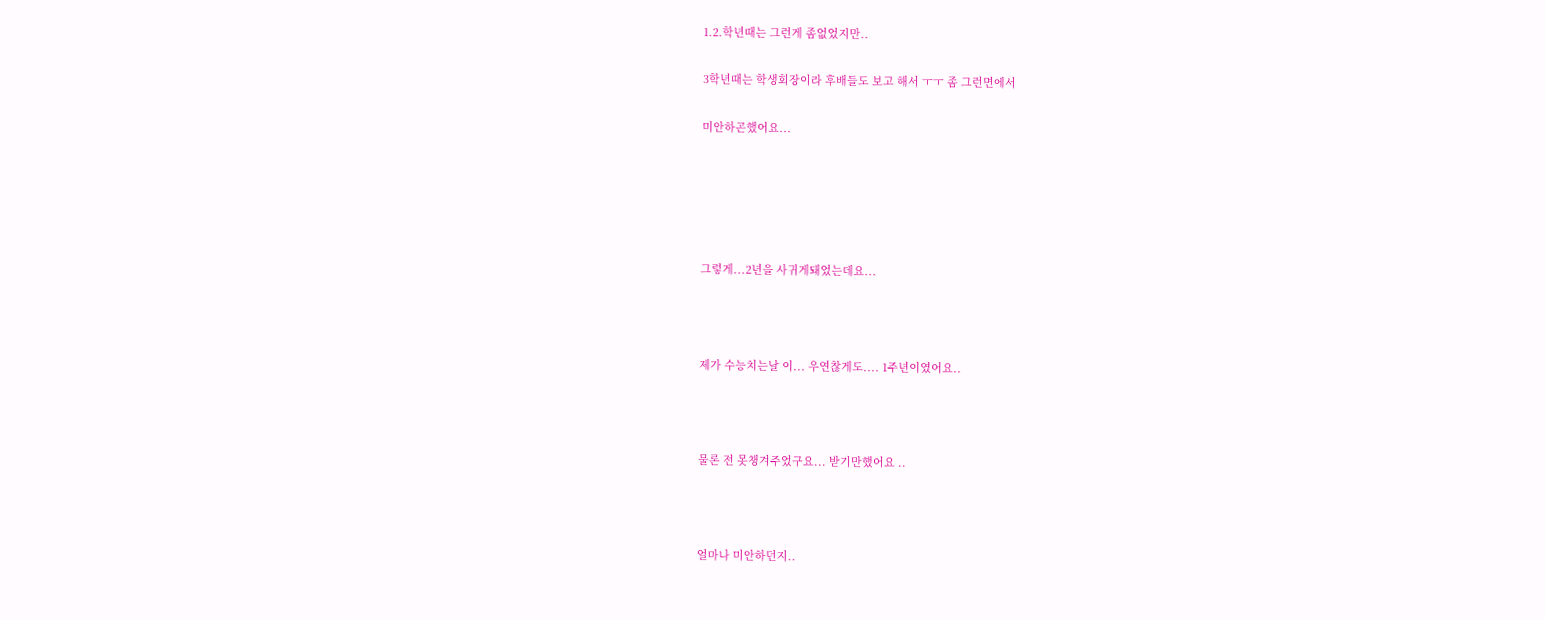1.2.학년때는 그런게 좀없었지만..

3학년때는 학생회장이라 후배들도 보고 해서 ㅜㅜ 좀 그런면에서

미안하곤했어요...





그렇게...2년을 사귀게돼었는데요...



제가 수능치는날 이... 우연찮게도.... 1주년이였어요..



물론 전 못챙겨주었구요... 받기만했어요 ..



얼마나 미안하던지..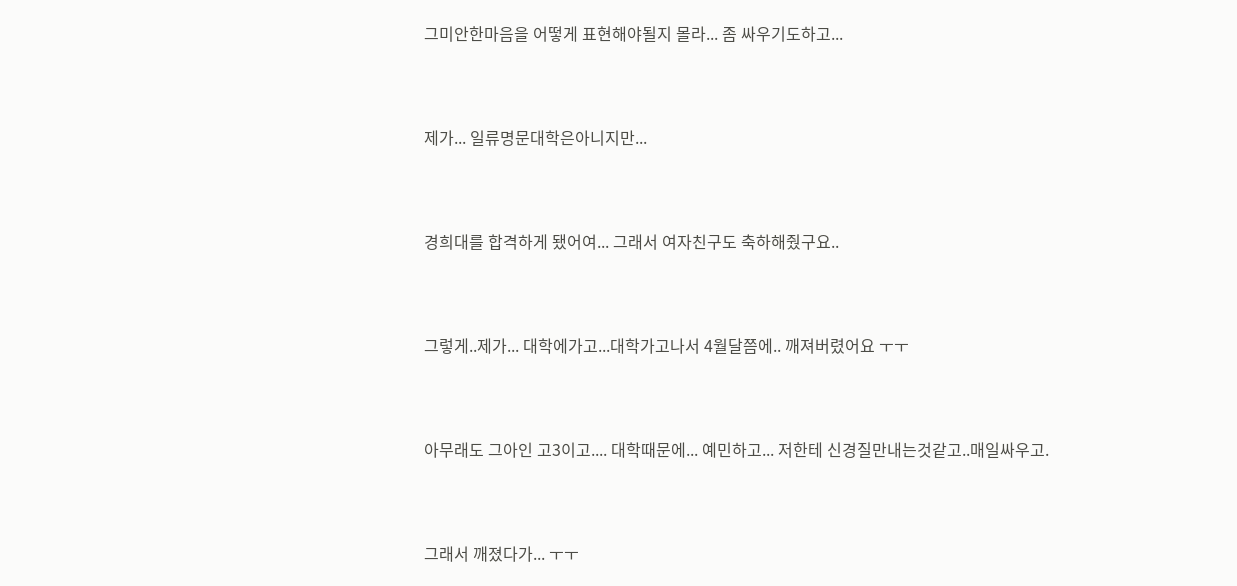그미안한마음을 어떻게 표현해야될지 몰라... 좀 싸우기도하고...



제가... 일류명문대학은아니지만...



경희대를 합격하게 됐어여... 그래서 여자친구도 축하해줬구요..



그렇게..제가... 대학에가고...대학가고나서 4월달쯤에.. 깨져버렸어요 ㅜㅜ



아무래도 그아인 고3이고.... 대학때문에... 예민하고... 저한테 신경질만내는것같고..매일싸우고.



그래서 깨졌다가... ㅜㅜ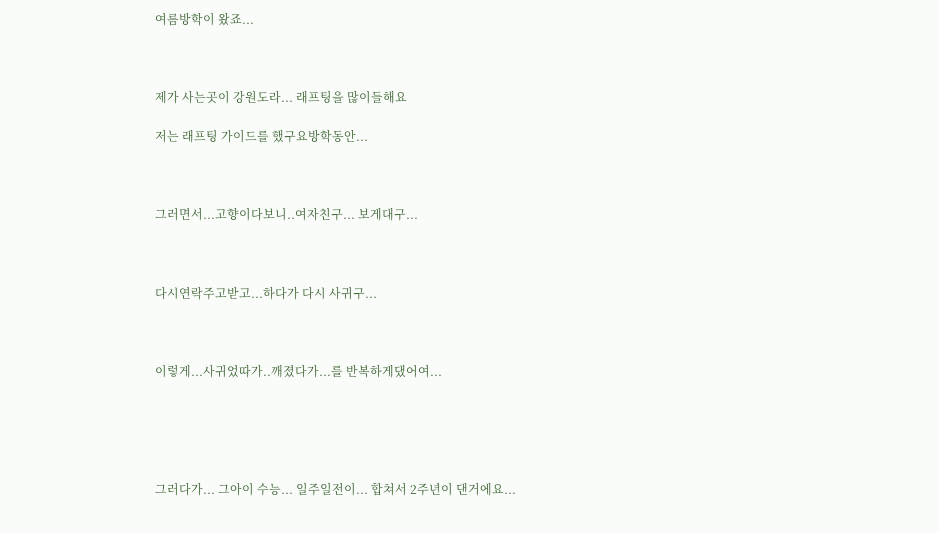여름방학이 왔죠...



제가 사는곳이 강원도라... 래프팅을 많이들해요

저는 래프팅 가이드를 했구요방학동안...



그러면서...고향이다보니..여자친구... 보게대구...



다시연락주고받고...하다가 다시 사귀구...



이렇게...사귀었따가..깨졌다가...를 반복하게댔어여...





그러다가... 그아이 수능... 일주일전이... 합쳐서 2주년이 댄거에요...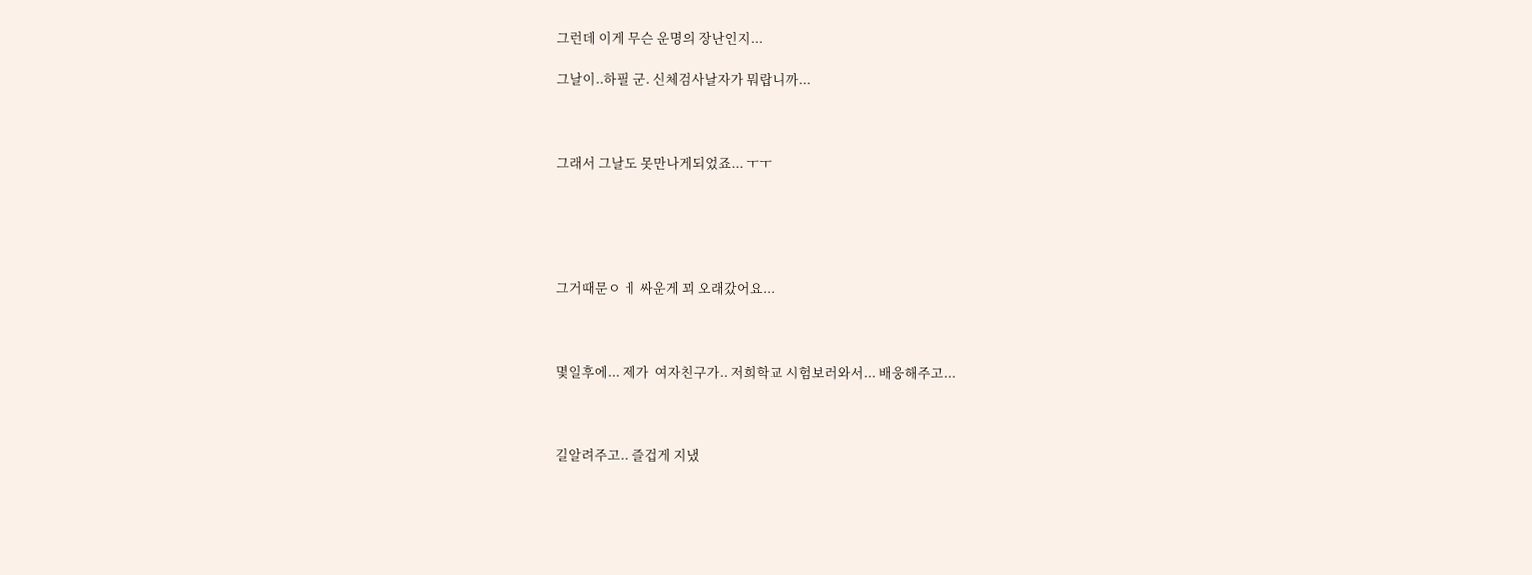그런데 이게 무슨 운명의 장난인지...

그날이..하필 군. 신체검사날자가 뭐랍니까...



그래서 그날도 못만나게되었죠... ㅜㅜ





그거때문ㅇ ㅔ 싸운게 꾀 오래갔어요...



몇일후에... 제가  여자친구가.. 저희학교 시험보러와서... 배웅해주고...



길알려주고.. 즐겁게 지냈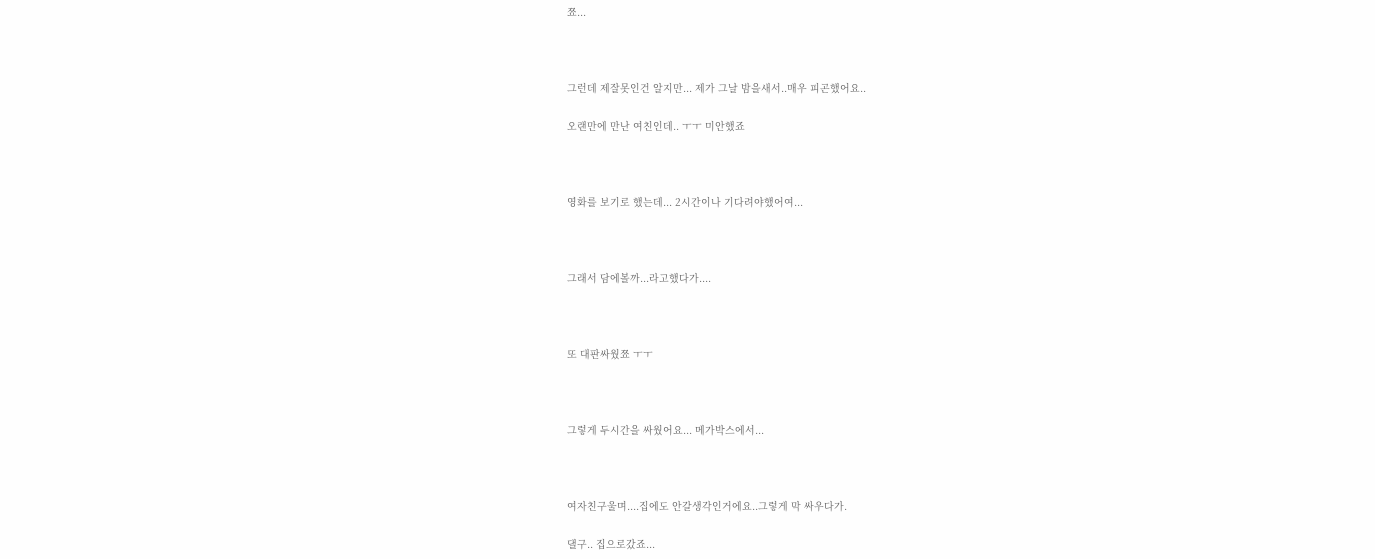쬬...



그런데 제잘못인건 알지만... 제가 그날 밤을새서..매우 피곤했어요..

오랜만에 만난 여친인데.. ㅜㅜ 미안했죠



영화를 보기로 했는데... 2시간이나 기다려야했어여...



그래서 담에볼까...라고했다가....



또 대판싸웠쬬 ㅜㅜ



그렇게 두시간을 싸웠어요... 메가박스에서...



여자친구울며....집에도 안갈생각인거에요..그렇게 막 싸우다가.

댈구.. 집으로갔죠...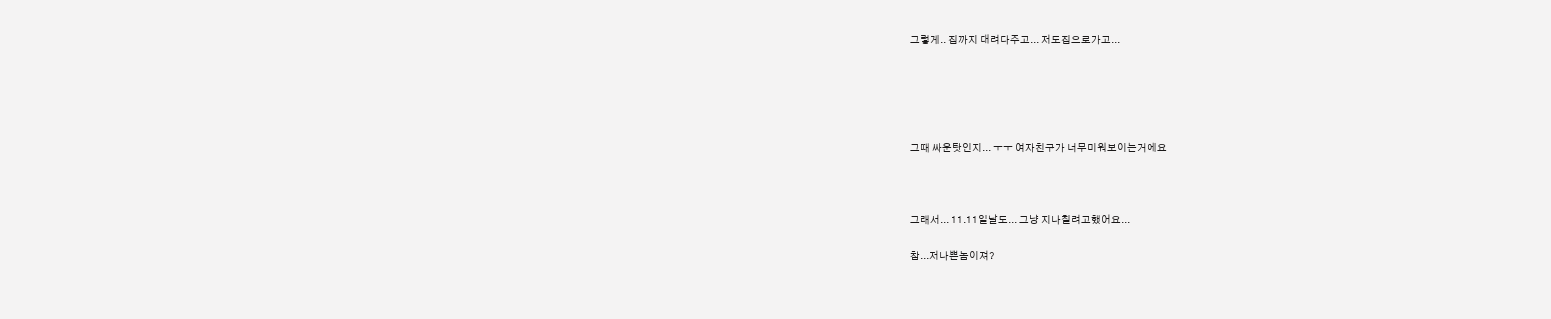그렇게.. 집까지 대려다주고... 저도집으로가고...





그때 싸운탓인지... ㅜㅜ 여자친구가 너무미워보이는거에요



그래서... 11.11일날도... 그냥 지나칠려고했어요...

참...저나쁜놈이져?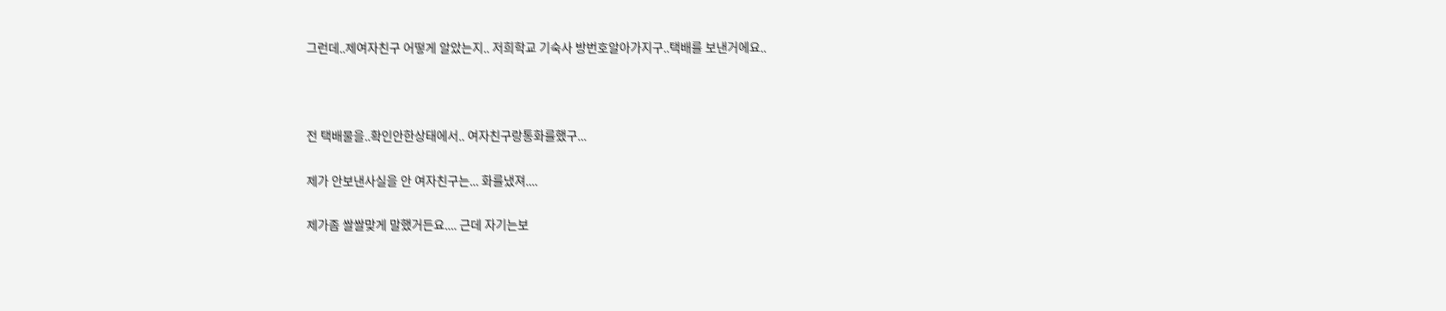그런데..제여자친구 어떻게 알았는지.. 저희학교 기숙사 방번호알아가지구..택배를 보낸거에요..



전 택배물을..확인안한상태에서.. 여자친구랑통화를했구...

제가 안보낸사실을 안 여자친구는... 화를냈져....

제가좀 쌀쌀맞게 말했거든요.... 근데 자기는보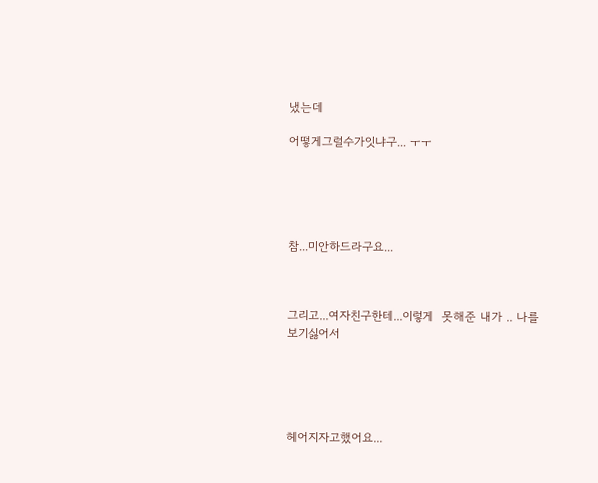냈는데

어떻게그럴수가잇냐구... ㅜㅜ





참...미안하드라구요...



그리고...여자친구한테...이렇게  못해준 내가 .. 나를 보기싫어서





헤어지자고했어요...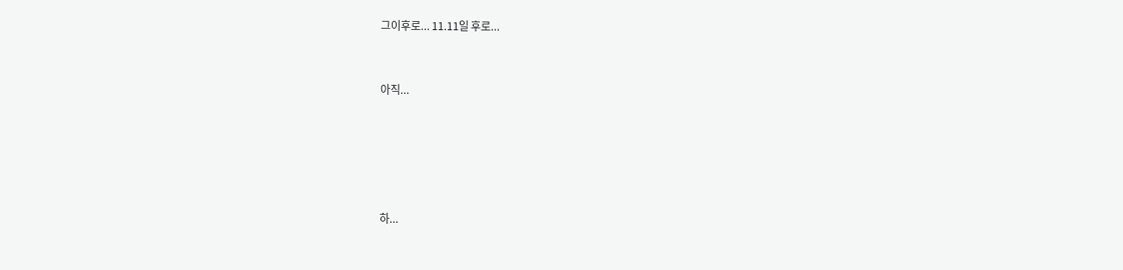그이후로... 11.11일 후로...



아직...







하...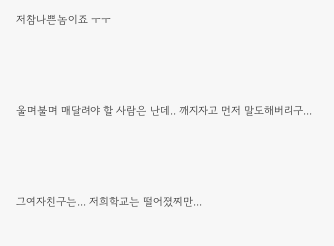저참나쁜놈이죠 ㅜㅜ



울며불며 매달려야 할 사람은 난데.. 깨지자고 먼저 말도해버리구...



그여자친구는... 저희학교는 떨어졌찌만...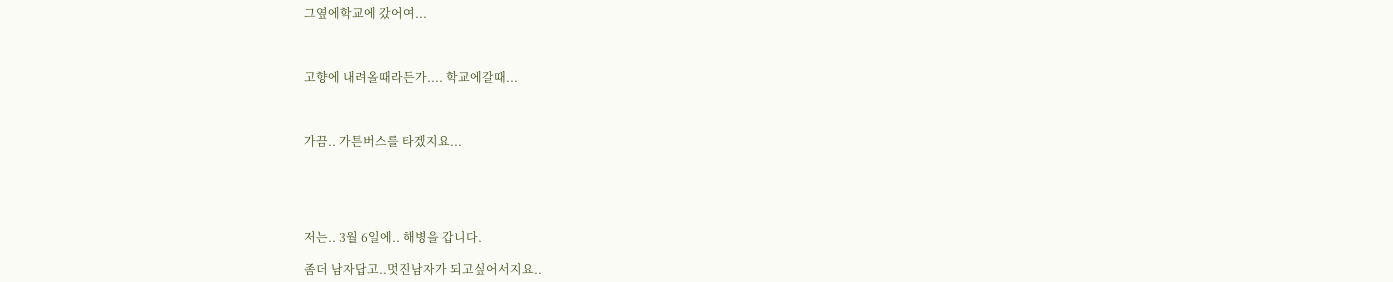그옆에학교에 갔어여...



고향에 내려올때라든가.... 학교에갈때...



가끔.. 가튼버스를 타겠지요...





저는.. 3월 6일에.. 해병을 갑니다.

좀더 남자답고..멋진남자가 되고싶어서지요..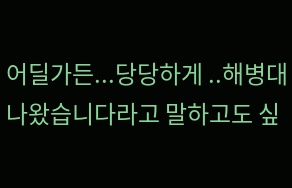어딜가든...당당하게 ..해병대나왔습니다라고 말하고도 싶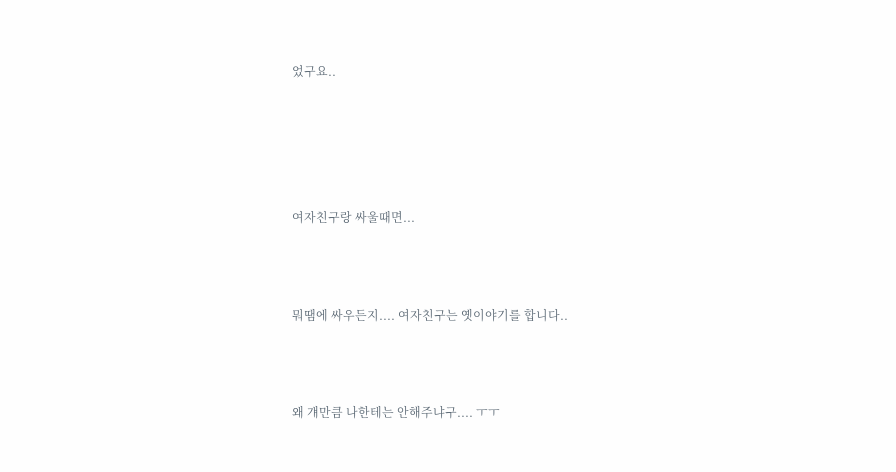었구요..





여자친구랑 싸울때면...



뭐땜에 싸우든지.... 여자친구는 옛이야기를 합니다..



왜 걔만큼 나한테는 안해주냐구.... ㅜㅜ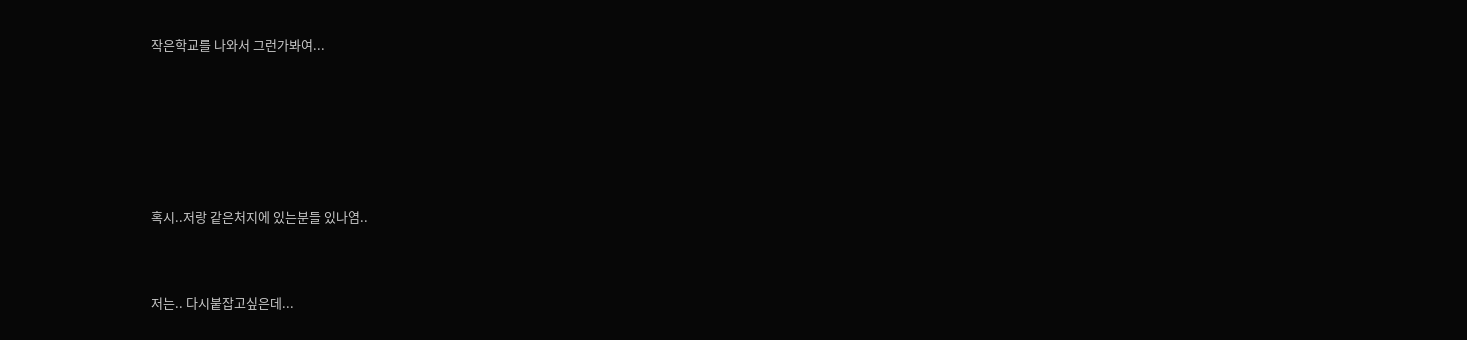작은학교를 나와서 그런가봐여...







혹시..저랑 같은처지에 있는분들 있나염..



저는.. 다시붙잡고싶은데...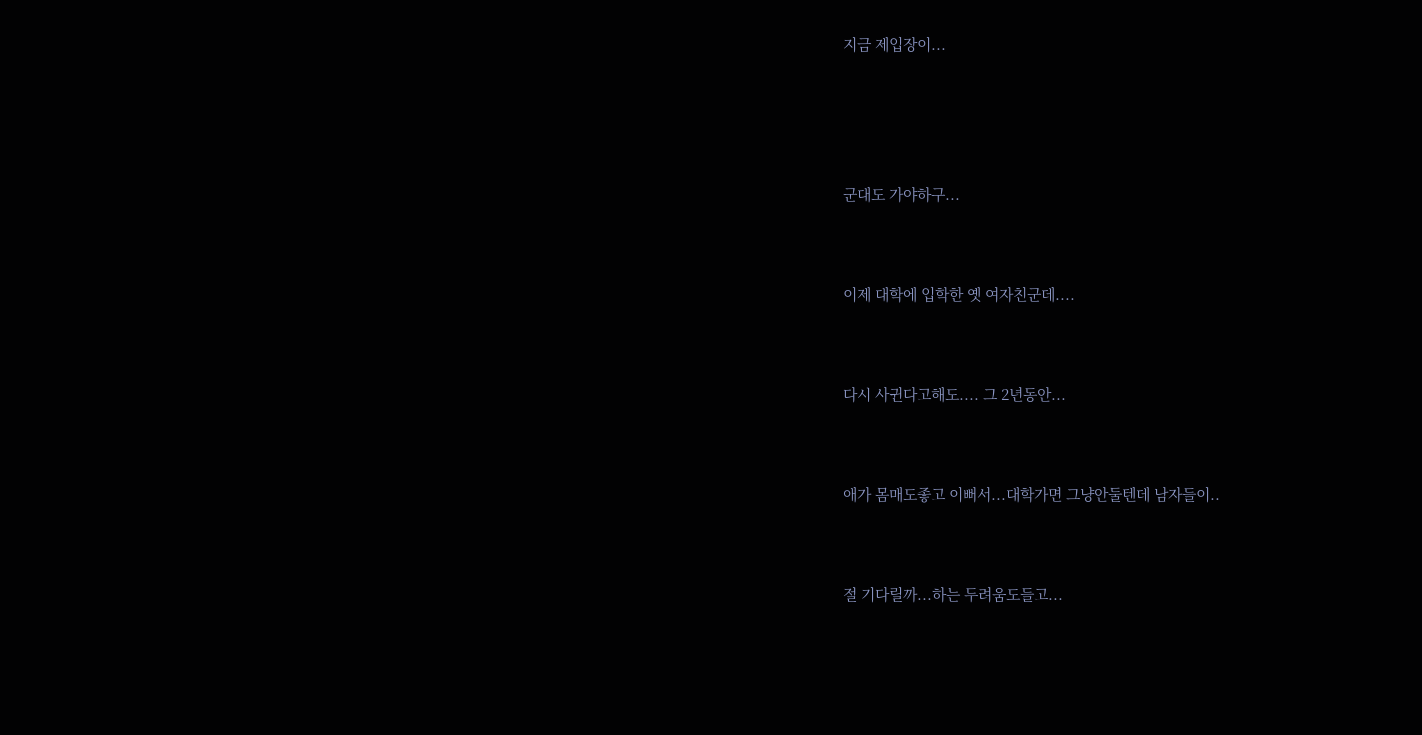지금 제입장이...





군대도 가야하구...



이제 대학에 입학한 옛 여자친군데....



다시 사귄다고해도.... 그 2년동안...



애가 몸매도좋고 이뻐서...대학가면 그냥안둘텐데 남자들이..



절 기다릴까...하는 두려움도들고...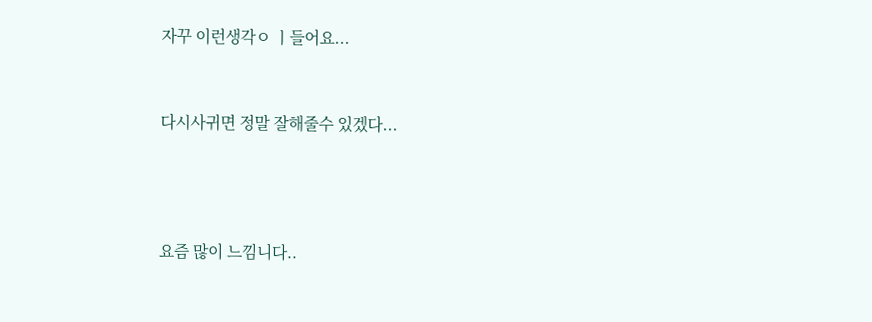자꾸 이런생각ㅇ ㅣ들어요...



다시사귀면 정말 잘해줄수 있겠다...





요즘 많이 느낌니다..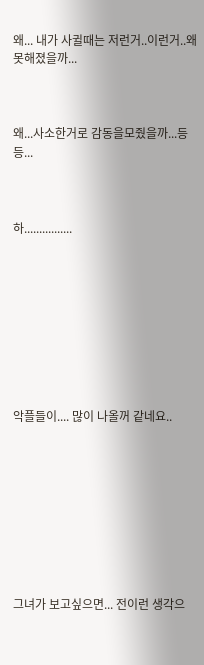왜... 내가 사귈때는 저런거..이런거..왜 못해졌을까...



왜...사소한거로 감동을모줬을까...등등...



하................









악플들이.... 많이 나올꺼 같네요..









그녀가 보고싶으면... 전이런 생각으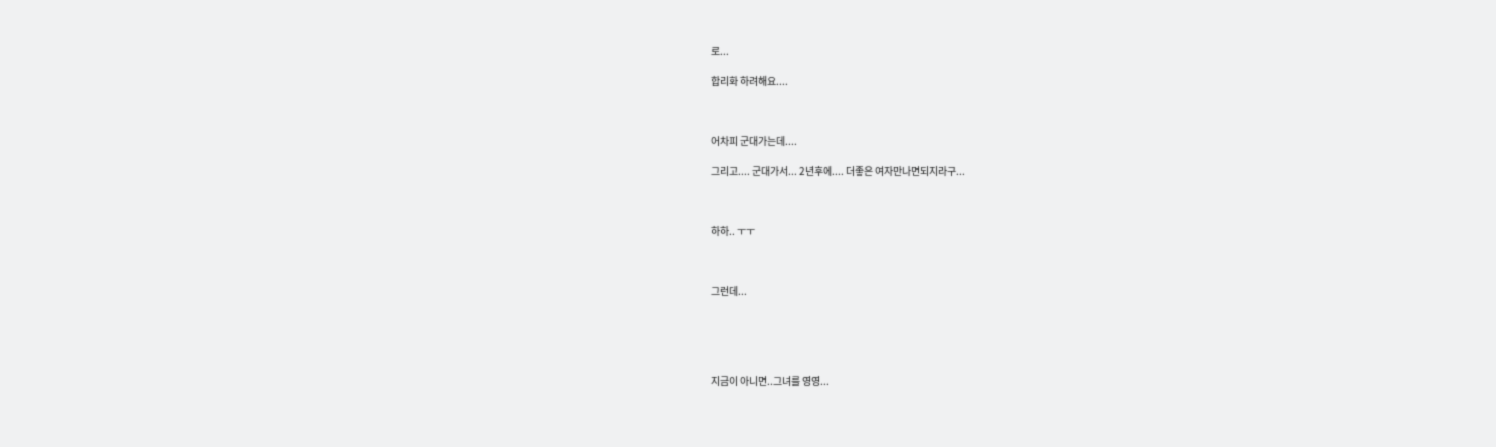로...

합리화 하려해요....



어차피 군대가는데....

그리고.... 군대가서... 2년후에.... 더좋은 여자만나면되지라구...



하하.. ㅜㅜ



그런데...





지금이 아니면..그녀를 영영...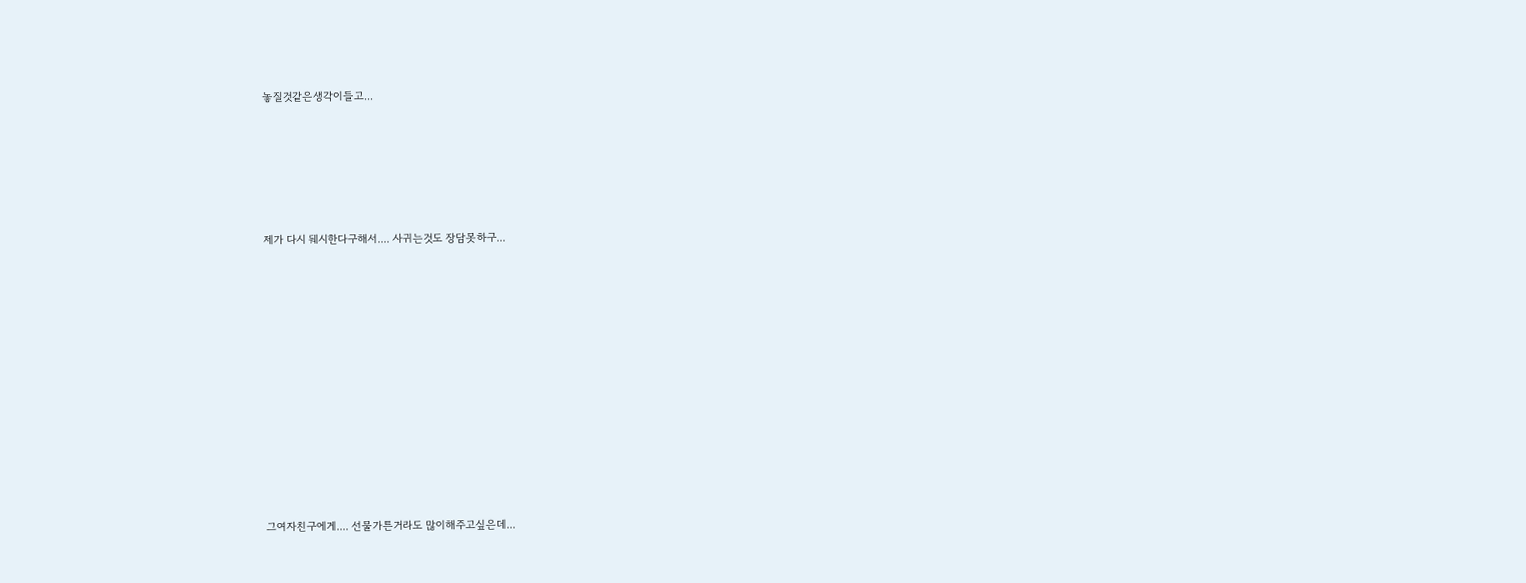놓질것같은생각이들고...





제가 다시 뒈시한다구해서.... 사귀는것도 장담못하구...











그여자친구에게.... 선물가튼거라도 많이해주고싶은데...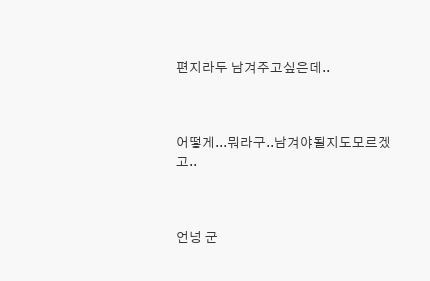편지라두 남겨주고싶은데..



어떻게...뭐라구..남겨야될지도모르겠고..



언넝 군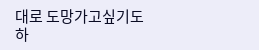대로 도망가고싶기도하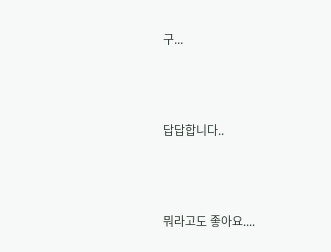구...





답답합니다..





뭐라고도 좋아요....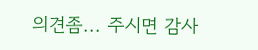의견좀... 주시면 감사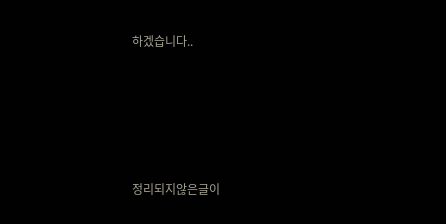하겠습니다..





정리되지않은글이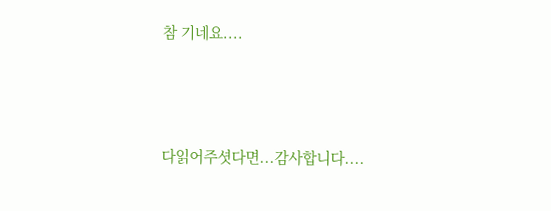참 기네요....



다읽어주셧다면...감사합니다....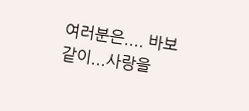여러분은.... 바보같이...사랑을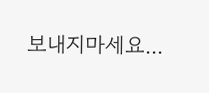보내지마세요...